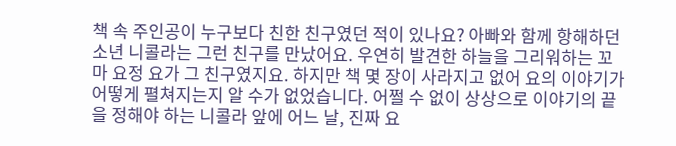책 속 주인공이 누구보다 친한 친구였던 적이 있나요? 아빠와 함께 항해하던 소년 니콜라는 그런 친구를 만났어요. 우연히 발견한 하늘을 그리워하는 꼬마 요정 요가 그 친구였지요. 하지만 책 몇 장이 사라지고 없어 요의 이야기가 어떻게 펼쳐지는지 알 수가 없었습니다. 어쩔 수 없이 상상으로 이야기의 끝을 정해야 하는 니콜라 앞에 어느 날, 진짜 요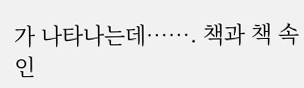가 나타나는데……. 책과 책 속 인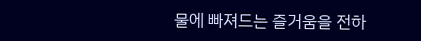물에 빠져드는 즐거움을 전하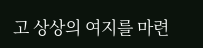고 상상의 여지를 마련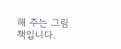해 주는 그림책입니다.